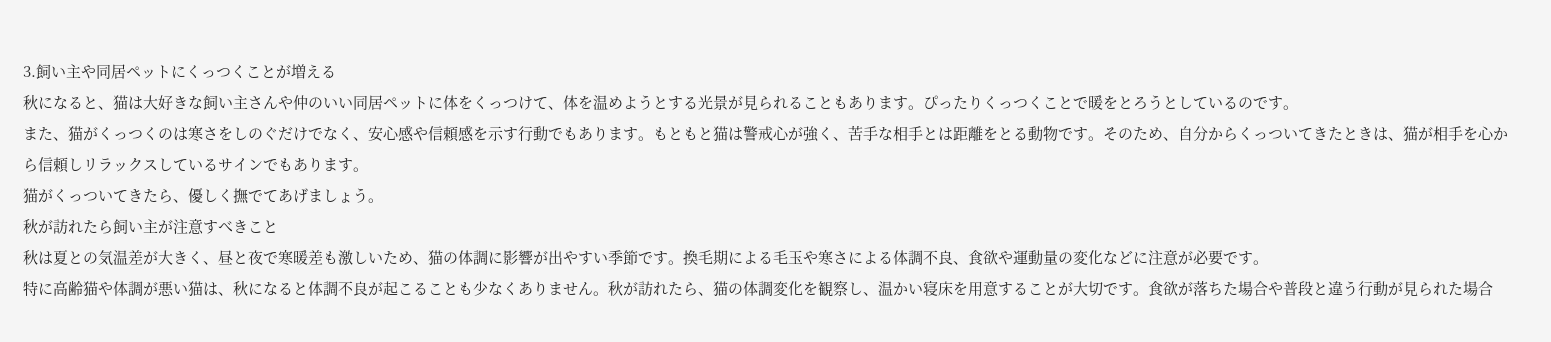3.飼い主や同居ペットにくっつくことが増える
秋になると、猫は大好きな飼い主さんや仲のいい同居ペットに体をくっつけて、体を温めようとする光景が見られることもあります。ぴったりくっつくことで暖をとろうとしているのです。
また、猫がくっつくのは寒さをしのぐだけでなく、安心感や信頼感を示す行動でもあります。もともと猫は警戒心が強く、苦手な相手とは距離をとる動物です。そのため、自分からくっついてきたときは、猫が相手を心から信頼しリラックスしているサインでもあります。
猫がくっついてきたら、優しく撫でてあげましょう。
秋が訪れたら飼い主が注意すべきこと
秋は夏との気温差が大きく、昼と夜で寒暖差も激しいため、猫の体調に影響が出やすい季節です。換毛期による毛玉や寒さによる体調不良、食欲や運動量の変化などに注意が必要です。
特に高齢猫や体調が悪い猫は、秋になると体調不良が起こることも少なくありません。秋が訪れたら、猫の体調変化を観察し、温かい寝床を用意することが大切です。食欲が落ちた場合や普段と違う行動が見られた場合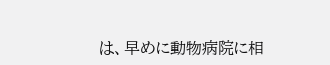は、早めに動物病院に相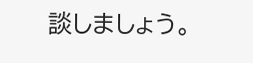談しましょう。